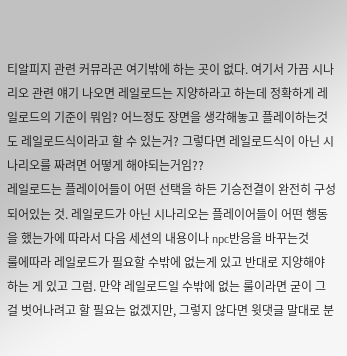티알피지 관련 커뮤라곤 여기밖에 하는 곳이 없다. 여기서 가끔 시나리오 관련 얘기 나오면 레일로드는 지양하라고 하는데 정확하게 레일로드의 기준이 뭐임? 어느정도 장면을 생각해놓고 플레이하는것도 레일로드식이라고 할 수 있는거? 그렇다면 레일로드식이 아닌 시나리오를 짜려면 어떻게 해야되는거임??
레일로드는 플레이어들이 어떤 선택을 하든 기승전결이 완전히 구성되어있는 것. 레일로드가 아닌 시나리오는 플레이어들이 어떤 행동을 했는가에 따라서 다음 세션의 내용이나 npc반응을 바꾸는것
룰에따라 레일로드가 필요할 수밖에 없는게 있고 반대로 지양해야 하는 게 있고 그럼. 만약 레일로드일 수밖에 없는 룰이라면 굳이 그걸 벗어나려고 할 필요는 없겠지만, 그렇지 않다면 윗댓글 말대로 분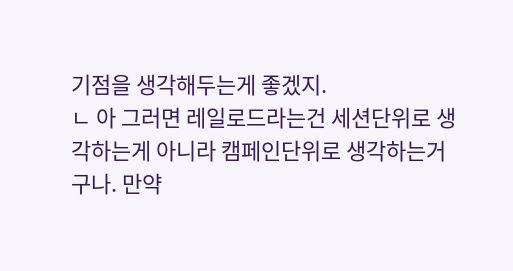기점을 생각해두는게 좋겠지.
ㄴ 아 그러면 레일로드라는건 세션단위로 생각하는게 아니라 캠페인단위로 생각하는거구나. 만약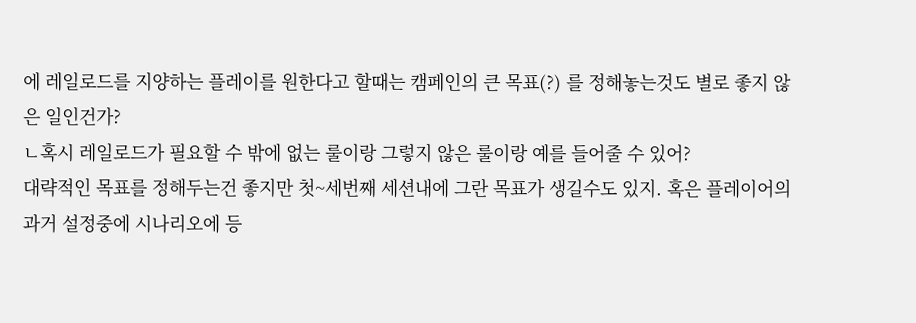에 레일로드를 지양하는 플레이를 원한다고 할때는 캠페인의 큰 목표(?) 를 정해놓는것도 별로 좋지 않은 일인건가?
ㄴ혹시 레일로드가 필요할 수 밖에 없는 룰이랑 그렇지 않은 룰이랑 예를 들어줄 수 있어?
대략적인 목표를 정해두는건 좋지만 첫~세번째 세션내에 그란 목표가 생길수도 있지. 혹은 플레이어의 과거 설정중에 시나리오에 등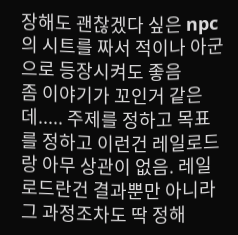장해도 괜찮겠다 싶은 npc의 시트를 짜서 적이나 아군으로 등장시켜도 좋음
좀 이야기가 꼬인거 같은데..... 주제를 정하고 목표를 정하고 이런건 레일로드랑 아무 상관이 없음. 레일로드란건 결과뿐만 아니라 그 과정조차도 딱 정해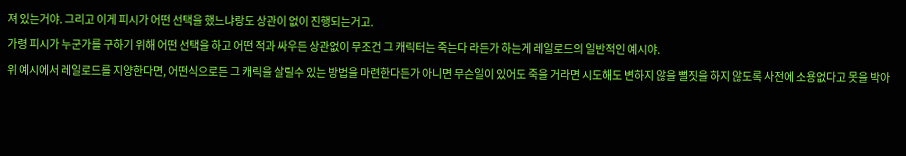져 있는거야. 그리고 이게 피시가 어떤 선택을 했느냐랑도 상관이 없이 진행되는거고.
가령 피시가 누군가를 구하기 위해 어떤 선택을 하고 어떤 적과 싸우든 상관없이 무조건 그 캐릭터는 죽는다 라든가 하는게 레일로드의 일반적인 예시야.
위 예시에서 레일로드를 지양한다면, 어떤식으로든 그 캐릭을 살릴수 있는 방법을 마련한다든가 아니면 무슨일이 있어도 죽을 거라면 시도해도 변하지 않을 뻘짓을 하지 않도록 사전에 소용없다고 못을 박아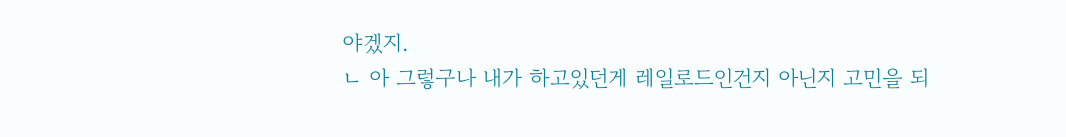야겠지.
ㄴ 아 그렇구나 내가 하고있던게 레일로드인건지 아닌지 고민을 되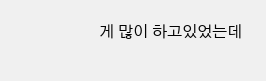게 많이 하고있었는데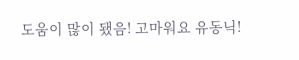도움이 많이 됐음! 고마워요 유동닉!